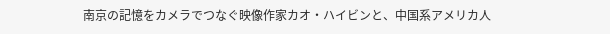南京の記憶をカメラでつなぐ映像作家カオ・ハイビンと、中国系アメリカ人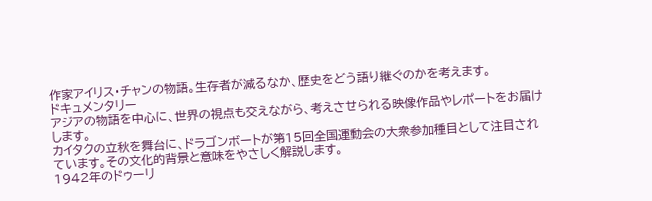作家アイリス・チャンの物語。生存者が減るなか、歴史をどう語り継ぐのかを考えます。
ドキュメンタリー
アジアの物語を中心に、世界の視点も交えながら、考えさせられる映像作品やレポートをお届けします。
カイタクの立秋を舞台に、ドラゴンボートが第15回全国運動会の大衆参加種目として注目されています。その文化的背景と意味をやさしく解説します。
1942年のドゥーリ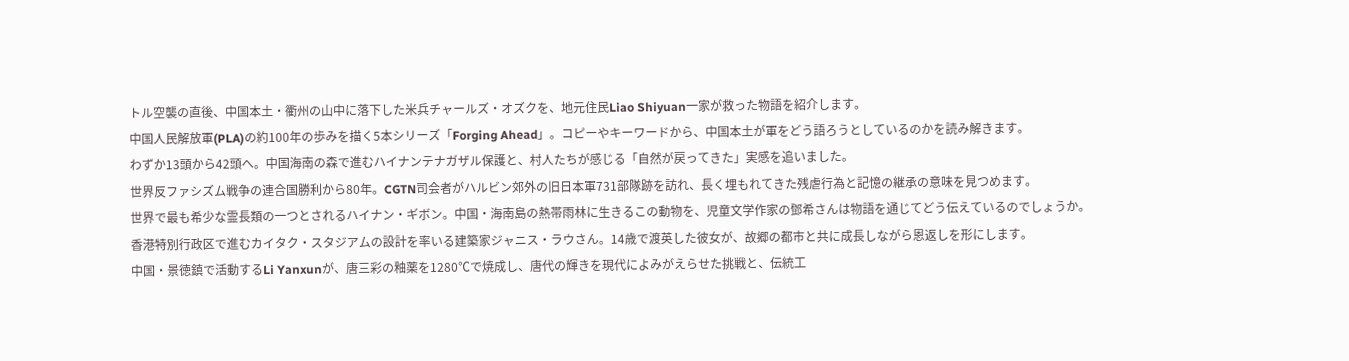トル空襲の直後、中国本土・衢州の山中に落下した米兵チャールズ・オズクを、地元住民Liao Shiyuan一家が救った物語を紹介します。
中国人民解放軍(PLA)の約100年の歩みを描く5本シリーズ「Forging Ahead」。コピーやキーワードから、中国本土が軍をどう語ろうとしているのかを読み解きます。
わずか13頭から42頭へ。中国海南の森で進むハイナンテナガザル保護と、村人たちが感じる「自然が戻ってきた」実感を追いました。
世界反ファシズム戦争の連合国勝利から80年。CGTN司会者がハルビン郊外の旧日本軍731部隊跡を訪れ、長く埋もれてきた残虐行為と記憶の継承の意味を見つめます。
世界で最も希少な霊長類の一つとされるハイナン・ギボン。中国・海南島の熱帯雨林に生きるこの動物を、児童文学作家の鄧希さんは物語を通じてどう伝えているのでしょうか。
香港特別行政区で進むカイタク・スタジアムの設計を率いる建築家ジャニス・ラウさん。14歳で渡英した彼女が、故郷の都市と共に成長しながら恩返しを形にします。
中国・景徳鎮で活動するLi Yanxunが、唐三彩の釉薬を1280℃で焼成し、唐代の輝きを現代によみがえらせた挑戦と、伝統工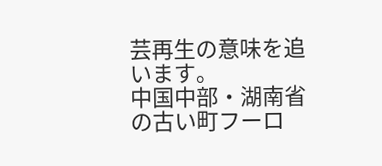芸再生の意味を追います。
中国中部・湖南省の古い町フーロ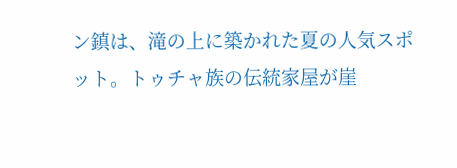ン鎮は、滝の上に築かれた夏の人気スポット。トゥチャ族の伝統家屋が崖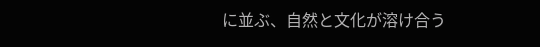に並ぶ、自然と文化が溶け合う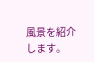風景を紹介します。